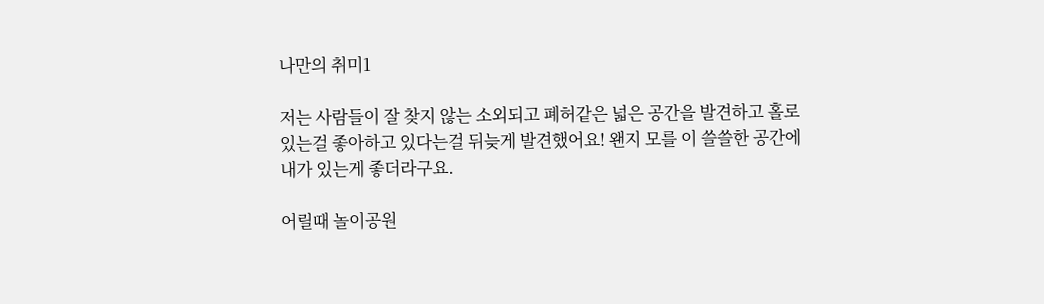나만의 취미1

저는 사람들이 잘 찾지 않는 소외되고 폐허같은 넓은 공간을 발견하고 홀로 있는걸 좋아하고 있다는걸 뒤늦게 발견했어요! 왠지 모를 이 쓸쓸한 공간에 내가 있는게 좋더라구요.

어릴때 놀이공원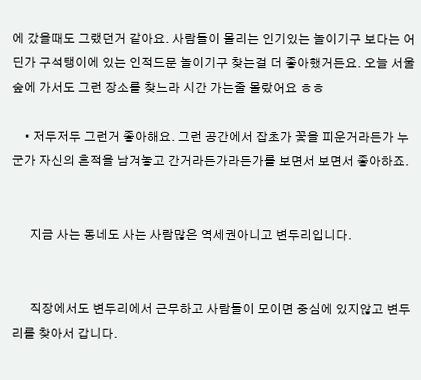에 갔을때도 그랬던거 같아요. 사람들이 몰리는 인기있는 놀이기구 보다는 어딘가 구석탱이에 있는 인적드문 놀이기구 찾는걸 더 좋아했거든요. 오늘 서울숲에 가서도 그런 장소를 찾느라 시간 가는줄 몰랐어요 ㅎㅎ

    • 저두저두 그런거 좋아해요. 그런 공간에서 잡초가 꽃을 피운거라든가 누군가 자신의 흔적을 남겨놓고 간거라든가라든가를 보면서 보면서 좋아하죠.


      지금 사는 동네도 사는 사람많은 역세권아니고 변두리입니다.


      직장에서도 변두리에서 근무하고 사람들이 모이면 중심에 있지않고 변두리를 찾아서 갑니다.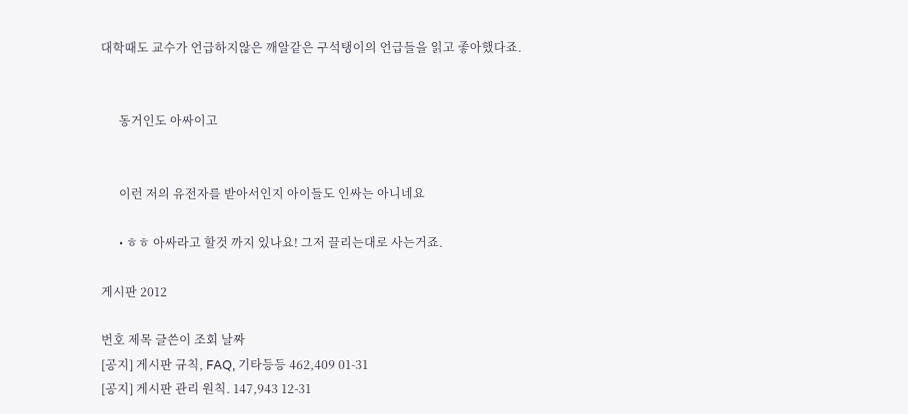대학때도 교수가 언급하지않은 깨알같은 구석탱이의 언급들을 읽고 좋아했다죠.


      동거인도 아싸이고


      이런 저의 유전자를 받아서인지 아이들도 인싸는 아니네요

      • ㅎㅎ 아싸라고 할것 까지 있나요! 그저 끌리는대로 사는거죠.

게시판 2012

번호 제목 글쓴이 조회 날짜
[공지] 게시판 규칙, FAQ, 기타등등 462,409 01-31
[공지] 게시판 관리 원칙. 147,943 12-31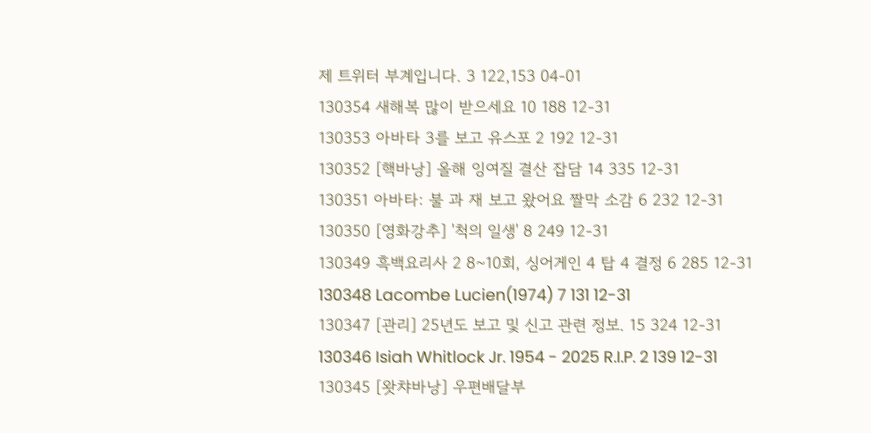제 트위터 부계입니다. 3 122,153 04-01
130354 새해복 많이 받으세요 10 188 12-31
130353 아바타 3를 보고 유스포 2 192 12-31
130352 [핵바낭] 올해 잉여질 결산 잡담 14 335 12-31
130351 아바타: 불 과 재 보고 왔어요 짤막 소감 6 232 12-31
130350 [영화강추] '척의 일생' 8 249 12-31
130349 흑백요리사 2 8~10회, 싱어게인 4 탑 4 결정 6 285 12-31
130348 Lacombe Lucien(1974) 7 131 12-31
130347 [관리] 25년도 보고 및 신고 관련 정보. 15 324 12-31
130346 Isiah Whitlock Jr. 1954 - 2025 R.I.P. 2 139 12-31
130345 [왓챠바낭] 우편배달부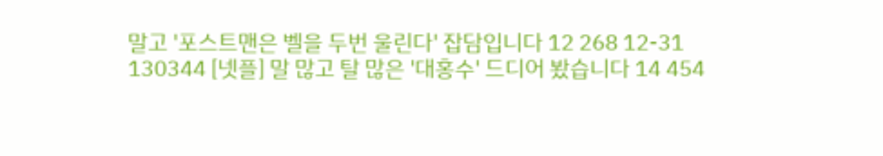말고 '포스트맨은 벨을 두번 울린다' 잡담입니다 12 268 12-31
130344 [넷플] 말 많고 탈 많은 '대홍수' 드디어 봤습니다 14 454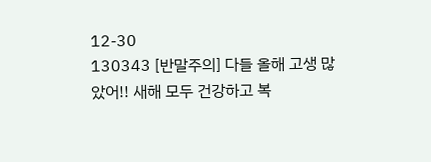12-30
130343 [반말주의] 다들 올해 고생 많았어!! 새해 모두 건강하고 복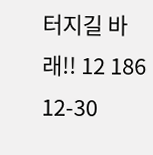터지길 바래!! 12 186 12-30